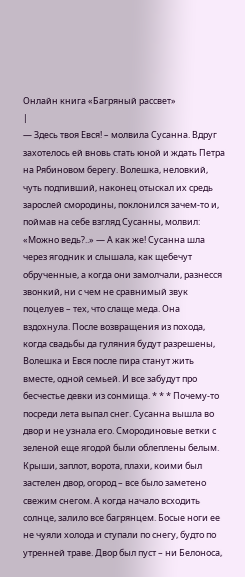Онлайн книга «Багряный рассвет»
|
— Здесь твоя Евся! – молвила Сусанна. Вдруг захотелось ей вновь стать юной и ждать Петра на Рябиновом берегу. Волешка, неловкий, чуть подпивший, наконец отыскал их средь зарослей смородины, поклонился зачем-то и, поймав на себе взгляд Сусанны, молвил: «Можно ведь?..» — А как же! Сусанна шла через ягодник и слышала, как щебечут обрученные, а когда они замолчали, разнесся звонкий, ни с чем не сравнимый звук поцелуев – тех, что слаще меда. Она вздохнула. После возвращения из похода, когда свадьбы да гуляния будут разрешены, Волешка и Евся после пира станут жить вместе, одной семьей. И все забудут про бесчестье девки из сонмища. * * * Почему-то посреди лета выпал снег. Сусанна вышла во двор и не узнала его. Смородиновые ветки с зеленой еще ягодой были облеплены белым. Крыши, заплот, ворота, плахи, коими был застелен двор, огород – все было заметено свежим снегом. А когда начало всходить солнце, залило все багрянцем. Босые ноги ее не чуяли холода и ступали по снегу, будто по утренней траве. Двор был пуст – ни Белоноса,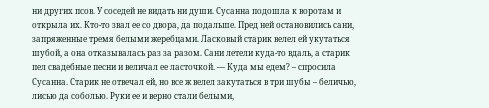ни других псов. У соседей не видать ни души. Сусанна подошла к воротам и открыла их. Кто-то звал ее со двора, да подальше. Пред ней остановились сани, запряженные тремя белыми жеребцами. Ласковый старик велел ей укутаться шубой, а она отказывалась раз за разом. Сани летели куда-то вдаль, а старик пел свадебные песни и величал ее ласточкой. — Куда мы едем? – спросила Сусанна. Старик не отвечал ей, но все ж велел закутаться в три шубы – беличью, лисью да соболью. Руки ее и верно стали белыми,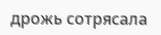дрожь сотрясала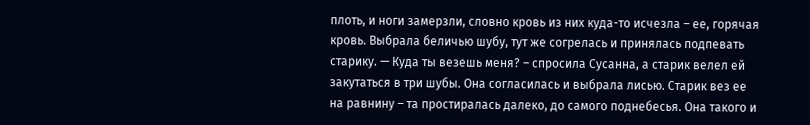плоть, и ноги замерзли, словно кровь из них куда-то исчезла – ее, горячая кровь. Выбрала беличью шубу, тут же согрелась и принялась подпевать старику. — Куда ты везешь меня? – спросила Сусанна, а старик велел ей закутаться в три шубы. Она согласилась и выбрала лисью. Старик вез ее на равнину – та простиралась далеко, до самого поднебесья. Она такого и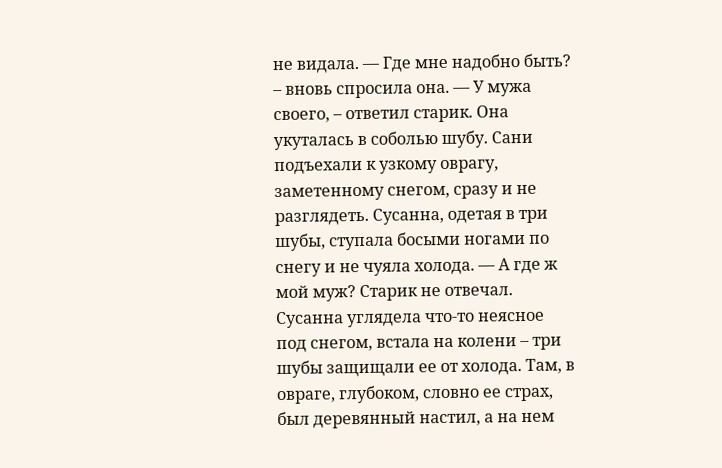не видала. — Где мне надобно быть? – вновь спросила она. — У мужа своего, – ответил старик. Она укуталась в соболью шубу. Сани подъехали к узкому оврагу, заметенному снегом, сразу и не разглядеть. Сусанна, одетая в три шубы, ступала босыми ногами по снегу и не чуяла холода. — А где ж мой муж? Старик не отвечал. Сусанна углядела что-то неясное под снегом, встала на колени – три шубы защищали ее от холода. Там, в овраге, глубоком, словно ее страх, был деревянный настил, а на нем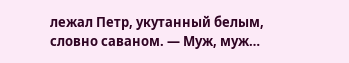лежал Петр, укутанный белым, словно саваном. — Муж, муж…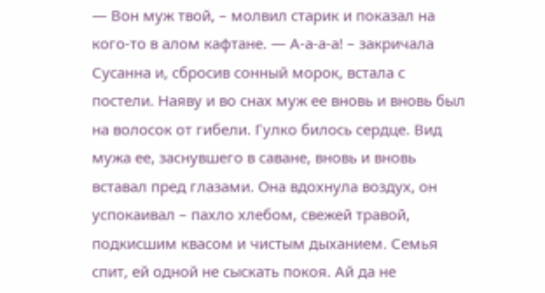— Вон муж твой, – молвил старик и показал на кого-то в алом кафтане. — А-а-а-а! – закричала Сусанна и, сбросив сонный морок, встала с постели. Наяву и во снах муж ее вновь и вновь был на волосок от гибели. Гулко билось сердце. Вид мужа ее, заснувшего в саване, вновь и вновь вставал пред глазами. Она вдохнула воздух, он успокаивал – пахло хлебом, свежей травой, подкисшим квасом и чистым дыханием. Семья спит, ей одной не сыскать покоя. Ай да не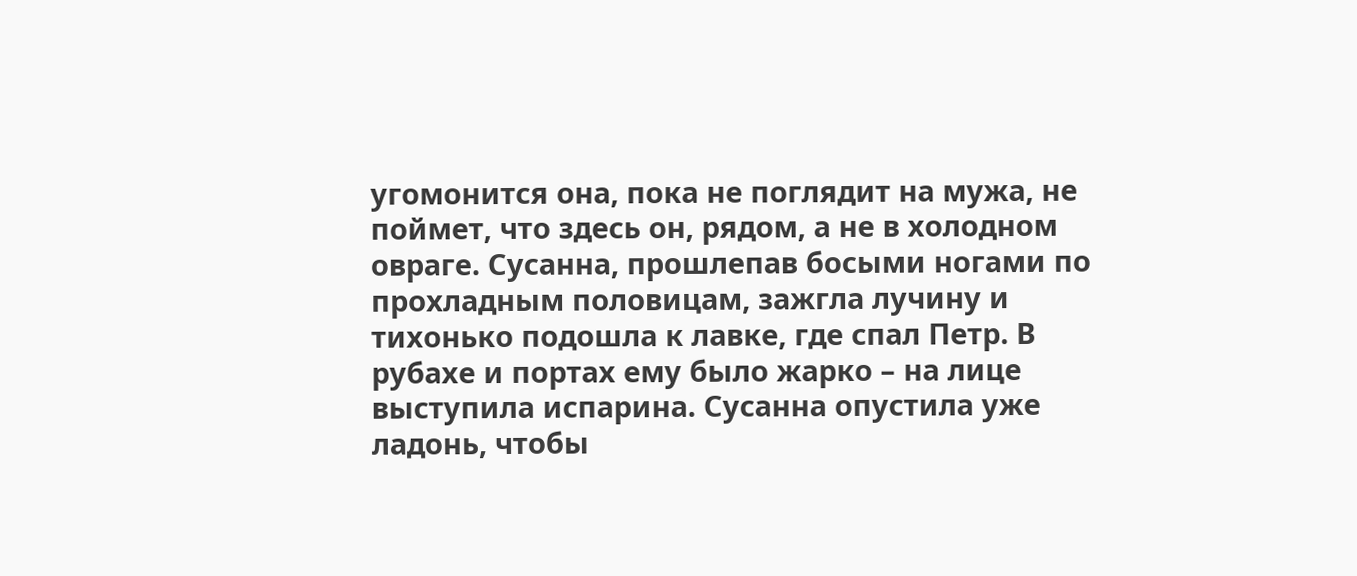угомонится она, пока не поглядит на мужа, не поймет, что здесь он, рядом, а не в холодном овраге. Сусанна, прошлепав босыми ногами по прохладным половицам, зажгла лучину и тихонько подошла к лавке, где спал Петр. В рубахе и портах ему было жарко – на лице выступила испарина. Сусанна опустила уже ладонь, чтобы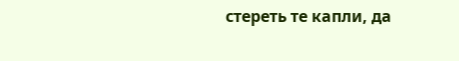стереть те капли, да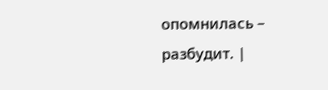опомнилась – разбудит. |